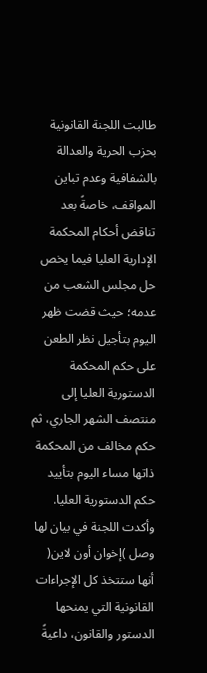طالبت اللجنة القانونية بحزب الحرية والعدالة بالشفافية وعدم تباين المواقف، خاصةً بعد تناقض أحكام المحكمة الإدارية العليا فيما يخص حل مجلس الشعب من عدمه؛ حيث قضت ظهر اليوم بتأجيل نظر الطعن على حكم المحكمة الدستورية العليا إلى منتصف الشهر الجاري، ثم حكم مخالف من المحكمة ذاتها مساء اليوم بتأييد حكم الدستورية العليا.
وأكدت اللجنة في بيان لها وصل )إخوان أون لاين( أنها ستتخذ كل الإجراءات القانونية التي يمنحها الدستور والقانون، داعيةً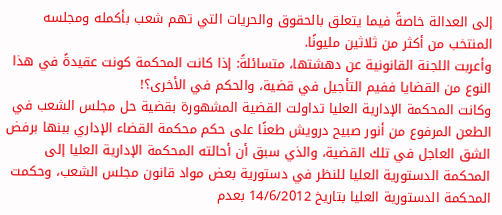إلى العدالة خاصةً فيما يتعلق بالحقوق والحريات التي تهم شعب بأكمله ومجلسه المنتخب من أكثر من ثلاثين مليونًا.
وأعربت اللجنة القانونية عن دهشتها، متسائلةً: إذا كانت المحكمة كونت عقيدةً في هذا النوع من القضايا ففيم التأجيل في قضية، والحكم في الأخرى؟!
وكانت المحكمة الإدارية العليا تداولت القضية المشهورة بقضية حل مجلس الشعب في الطعن المرفوع من أنور صبيح درويش طعنًا على حكم محكمة القضاء الإداري ببنها برفض الشق العاجل في تلك القضية، والذي سبق أن أحالته المحكمة الإدارية العليا إلى المحكمة الدستورية العليا للنظر في دستورية بعض مواد قانون مجلس الشعب، وحكمت المحكمة الدستورية العليا بتاريخ 14/6/2012 بعدم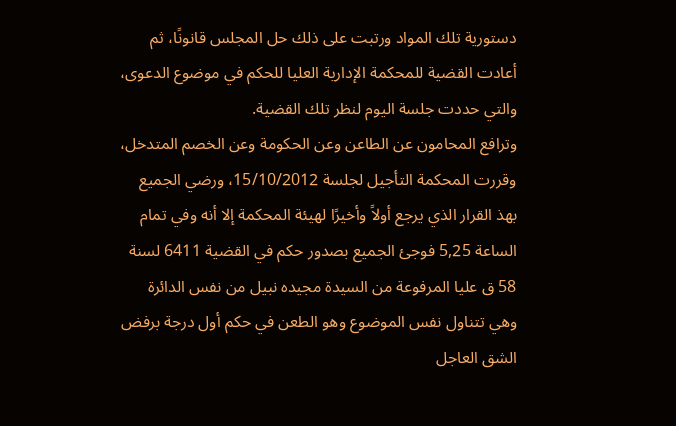دستورية تلك المواد ورتبت على ذلك حل المجلس قانونًا، ثم أعادت القضية للمحكمة الإدارية العليا للحكم في موضوع الدعوى، والتي حددت جلسة اليوم لنظر تلك القضية.
وترافع المحامون عن الطاعن وعن الحكومة وعن الخصم المتدخل، وقررت المحكمة التأجيل لجلسة 15/10/2012، ورضي الجميع بهذ القرار الذي يرجع أولاً وأخيرًا لهيئة المحكمة إلا أنه وفي تمام الساعة 5,25 فوجئ الجميع بصدور حكم في القضية 6411 لسنة 58 ق عليا المرفوعة من السيدة مجيده نبيل من نفس الدائرة وهي تتناول نفس الموضوع وهو الطعن في حكم أول درجة برفض الشق العاجل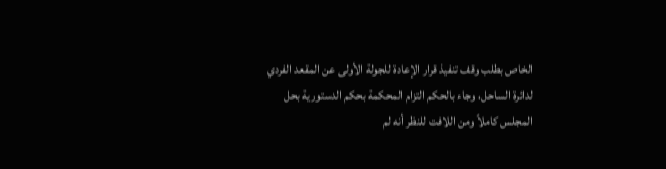الخاص بطلب وقف تنفيذ قرار الإعادة للجولة الأولى عن المقعد الفردي لدائرة الساحل، وجاء بالحكم التزام المحكمة بحكم الدستورية بحل المجلس كاملاً ومن اللافت للنظر أنه لم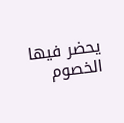يحضر فيها الخصوم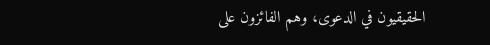الحقيقيون في الدعوى، وهم الفائزون على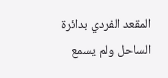المقعد الفردي بدائرة الساحل ولم يسمع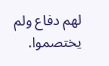لهم دفاع ولم يختصموا.